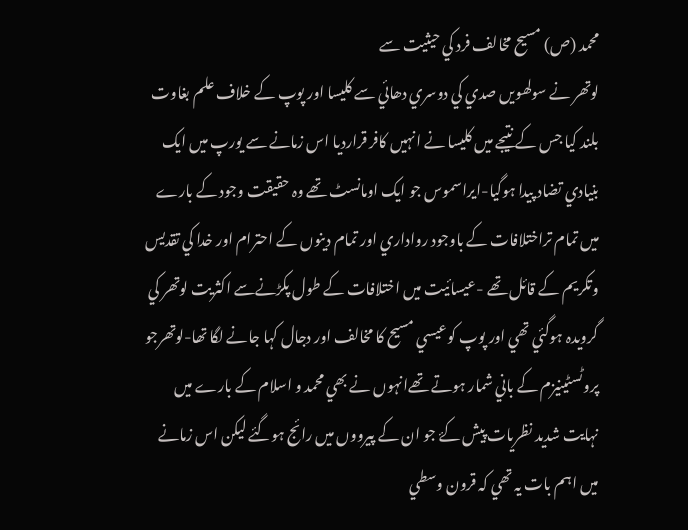محمد (ص) مسيح مخالف فرد کي حيثيت سے
لوتھر نے سولھويں صدي کي دوسري دھائي سے کليسا اور پوپ کے خلاف علم بغاوت بلند کيا جس کے نتيجے ميں کليسا نے انہيں کافر قرارديا اس زمانے سے يورپ ميں ايک بنيادي تضاد پيدا ہوگيا-ايراسموس جو ايک اومانسٹ تھے وہ حقيقت وجود کے بارے ميں تمام تراختلافات کے باوجود رواداري اور تمام دينوں کے احترام اور خدا کي تقديس وتکريم کے قائل تھے -عيسائيت ميں اختلافات کے طول پکڑنےسے اکثريت لوتھر کي گرويدہ ہوگئي تھي اور پوپ کوعيسي مسيح کا مخالف اور دجال کہا جانے لگا تھا-لوتھرجو پروٹسٹينيزم کے باني شمار ہوتے تھےانہوں نے بھي محمد و اسلام کے بارے ميں نہايت شديد نظريات پيش کۓ جو ان کے پيرووں ميں رائج ہوگئے ليکن اس زمانے ميں اہم بات يہ تھي کہ قرون وسطي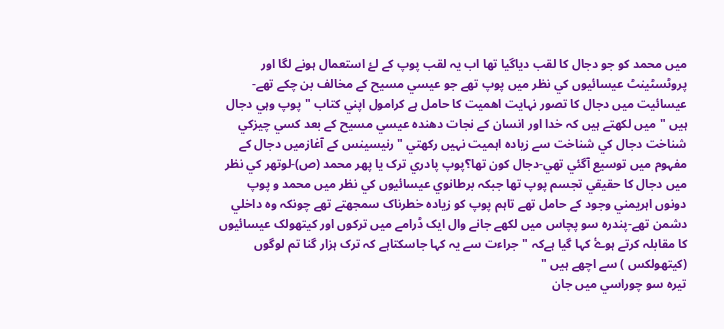ميں محمد کو جو دجال کا لقب دياگيا تھا اب يہ لقب پوپ کے لۓ استعمال ہونے لگا اور پروٹسٹينٹ عيسائيوں کي نظر ميں پوپ تھے جو عيسي مسيح کے مخالف بن چکے تھے-عيسائيت ميں دجال کا تصور نہايت اھميت کا حامل ہے کرامول اپني کتاب "پوپ وہي دجال ہيں "ميں لکھتے ہيں کہ خدا اور انسان کے نجات دھندہ عيسي مسيح کے بعد کسي چيزکي شناخت دجال کي شناخت سے زيادہ اہميت نہيں رکھتي "رنيسينس کے آغازميں دجال کے مفہوم ميں توسيع آگئي تھي-دجال کون تھا؟پوپ پادري ترک يا پھر محمد (ص)-لوتھر کي نظر ميں دجال کا حقيقي تجسم پوپ تھا جبکہ برطانوي عيسائيوں کي نظر ميں محمد و پوپ دونوں اہريمني وجود کے حامل تھے تاہم پوپ کو زيادہ خطرناک سمجھتے تھے چونکہ وہ داخلي دشمن تھے-پندرہ سو پچاس ميں لکھے جانے وال ايک ڈرامے ميں ترکوں اور کيتھولک عيسائيوں کا مقابلہ کرتے ہوۓ کہا گيا ہےکہ "جراءت سے يہ کہا جاسکتاہے کہ ترک ہزار گنا تم لوگوں (کيتھولکس ) سے اچھے ہيں "
تيرہ سو چوراسي ميں جان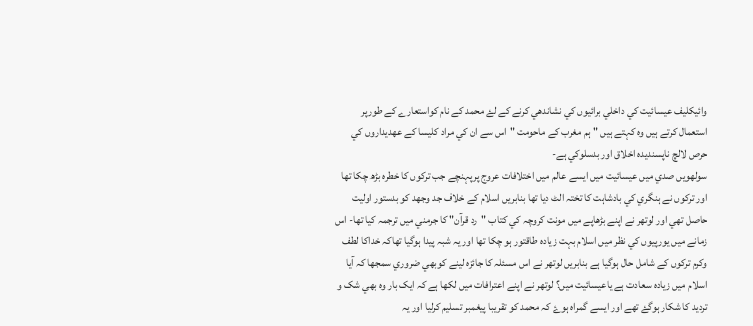وائيکليف عيسائيت کي داخلي برائيوں کي نشاندھي کرنے کے لۓ محمد کے نام کواستعارے کے طورپر استعمال کرتے ہيں وہ کہتے ہيں "ہم مغرب کے ماحومت "اس سے ان کي مراد کليسا کے عھديداروں کي حرص لالچ ناپسنديدہ اخلاق اور بدسلوکي ہے-
سولھويں صدي ميں عيسائيت ميں ايسے عالم ميں اختلافات عروج پرپہنچے جب ترکوں کا خطرہ بڑھ چکا تھا اور ترکوں نے ہنگري کي بادشاہت کا تختہ الٹ ديا تھا بنابريں اسلام کے خلاف جد وجھد کو بدستور اوليت حاصل تھي اور لوتھر نے اپنے بڑھاپے ميں مونت کروچہ کي کتاب "رد قرآن" کا جرمني ميں ترجمہ کيا تھا- اس زمانے ميں يورپيوں کي نظر ميں اسلام بہت زيادہ طاقتور ہو چکا تھا اور يہ شبہ پيدا ہوگيا تھاکہ خداکا لطف وکرم ترکوں کے شامل حال ہوگيا ہے بنابريں لوتھر نے اس مسئلہ کا جائزہ لينے کوبھي ضروري سمجھا کہ آيا اسلام ميں زيادہ سعادت ہے ياعيسائيت ميں؟ لوتھر نے اپنے اعترافات ميں لکھا ہے کہ ايک بار وہ بھي شک و ترديد کا شکار ہوگۓ تھے اور ايسے گمراہ ہوۓ کہ محمد کو تقريبا پيغمبر تسليم کرليا اور يہ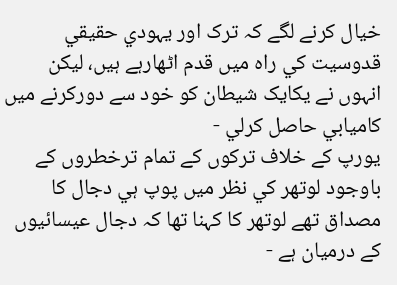خيال کرنے لگے کہ ترک اور يہودي حقيقي قدوسيت کي راہ ميں قدم اٹھارہے ہيں، ليکن انہوں نے يکايک شيطان کو خود سے دورکرنے ميں کاميابي حاصل کرلي -
يورپ کے خلاف ترکوں کے تمام ترخطروں کے باوجود لوتھر کي نظر ميں پوپ ہي دجال کا مصداق تھے لوتھر کا کہنا تھا کہ دجال عيسائيوں کے درميان ہے -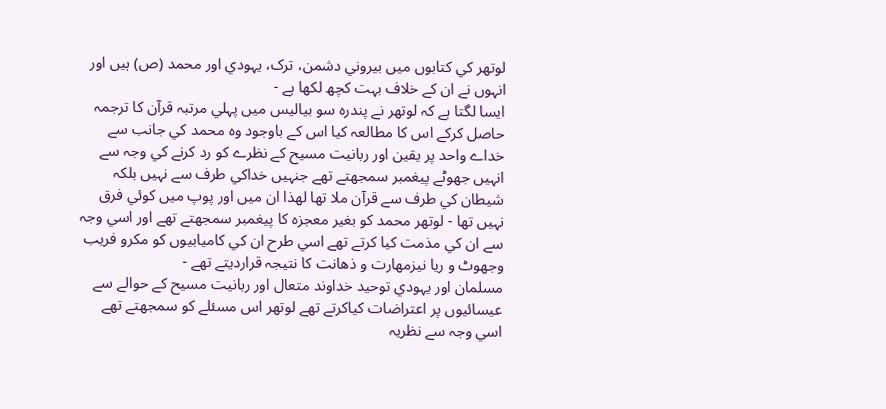لوتھر کي کتابوں ميں بيروني دشمن، ترک، يہودي اور محمد (ص) ہيں اور انہوں نے ان کے خلاف بہت کچھ لکھا ہے -
ايسا لگتا ہے کہ لوتھر نے پندرہ سو بياليس ميں پہلي مرتبہ قرآن کا ترجمہ حاصل کرکے اس کا مطالعہ کيا اس کے باوجود وہ محمد کي جانب سے خداے واحد پر يقين اور ربانيت مسيح کے نظرے کو رد کرنے کي وجہ سے انہيں جھوٹے پيغمبر سمجھتے تھے جنہيں خداکي طرف سے نہيں بلکہ شيطان کي طرف سے قرآن ملا تھا لھذا ان ميں اور پوپ ميں کوئي فرق نہيں تھا - لوتھر محمد کو بغير معجزہ کا پيغمبر سمجھتے تھے اور اسي وجہ سے ان کي مذمت کيا کرتے تھے اسي طرح ان کي کاميابيوں کو مکرو فريب وجھوٹ و ريا نيزمھارت و ذھانت کا نتيجہ قرارديتے تھے -
مسلمان اور يہودي توحيد خداوند متعال اور ربانيت مسيح کے حوالے سے عيسائيوں پر اعتراضات کياکرتے تھے لوتھر اس مسئلے کو سمجھتے تھے اسي وجہ سے نظريہ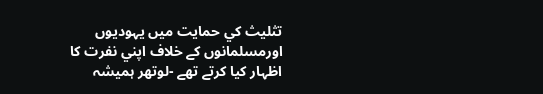تثليث کي حمايت ميں يہوديوں اورمسلمانوں کے خلاف اپني نفرت کا اظہار کيا کرتے تھے -لوتھر ہميشہ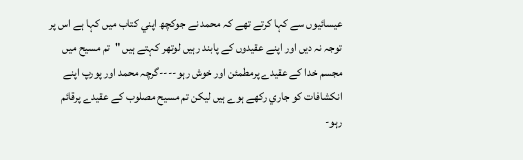عيسائيوں سے کہا کرتے تھے کہ محمد نے جوکچھ اپني کتاب ميں کہا ہے اس پر توجہ نہ ديں اور اپنے عقيدوں کے پابند رہيں لوتھر کہتے ہيں "تم مسيح ميں مجسم خدا کے عقيدے پرمطمئن اور خوش رہو----گرچہ محمد اور پورپ اپنے انکشافات کو جاري رکھے ہوے ہيں ليکن تم مسيح مصلوب کے عقيدے پرقائم رہو-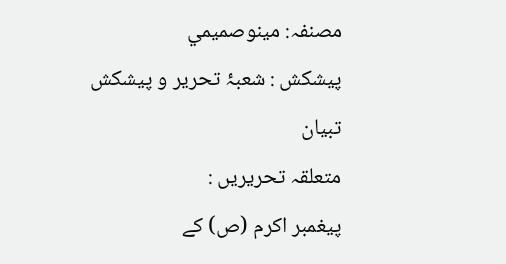مصنفہ: مينوصميمي
پيشکش : شعبۂ تحرير و پيشکش تبيان
متعلقہ تحريريں :
پيغمبر اکرم (ص) کے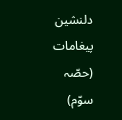دلنشين پيغامات (حصّہ سوّم)